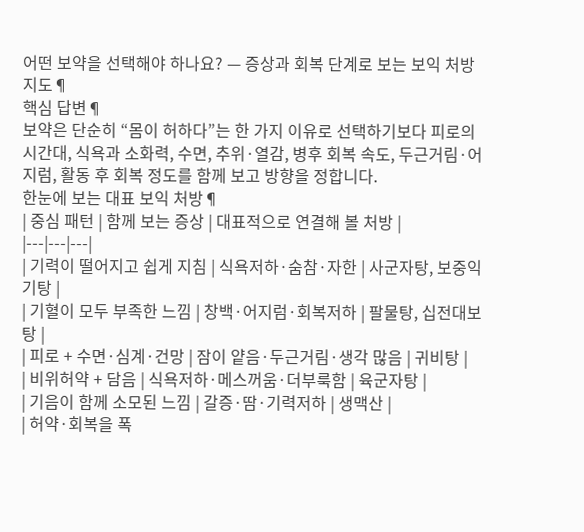어떤 보약을 선택해야 하나요? — 증상과 회복 단계로 보는 보익 처방 지도¶
핵심 답변¶
보약은 단순히 “몸이 허하다”는 한 가지 이유로 선택하기보다 피로의 시간대, 식욕과 소화력, 수면, 추위·열감, 병후 회복 속도, 두근거림·어지럼, 활동 후 회복 정도를 함께 보고 방향을 정합니다.
한눈에 보는 대표 보익 처방¶
| 중심 패턴 | 함께 보는 증상 | 대표적으로 연결해 볼 처방 |
|---|---|---|
| 기력이 떨어지고 쉽게 지침 | 식욕저하·숨참·자한 | 사군자탕, 보중익기탕 |
| 기혈이 모두 부족한 느낌 | 창백·어지럼·회복저하 | 팔물탕, 십전대보탕 |
| 피로 + 수면·심계·건망 | 잠이 얕음·두근거림·생각 많음 | 귀비탕 |
| 비위허약 + 담음 | 식욕저하·메스꺼움·더부룩함 | 육군자탕 |
| 기음이 함께 소모된 느낌 | 갈증·땀·기력저하 | 생맥산 |
| 허약·회복을 폭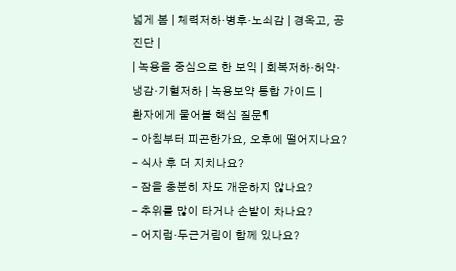넓게 봄 | 체력저하·병후·노쇠감 | 경옥고, 공진단 |
| 녹용을 중심으로 한 보익 | 회복저하·허약·냉감·기혈저하 | 녹용보약 통합 가이드 |
환자에게 물어볼 핵심 질문¶
- 아침부터 피곤한가요, 오후에 떨어지나요?
- 식사 후 더 지치나요?
- 잠을 충분히 자도 개운하지 않나요?
- 추위를 많이 타거나 손발이 차나요?
- 어지럼·두근거림이 함께 있나요?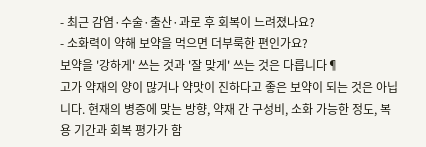- 최근 감염·수술·출산·과로 후 회복이 느려졌나요?
- 소화력이 약해 보약을 먹으면 더부룩한 편인가요?
보약을 '강하게' 쓰는 것과 '잘 맞게' 쓰는 것은 다릅니다¶
고가 약재의 양이 많거나 약맛이 진하다고 좋은 보약이 되는 것은 아닙니다. 현재의 병증에 맞는 방향, 약재 간 구성비, 소화 가능한 정도, 복용 기간과 회복 평가가 함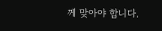께 맞아야 합니다.